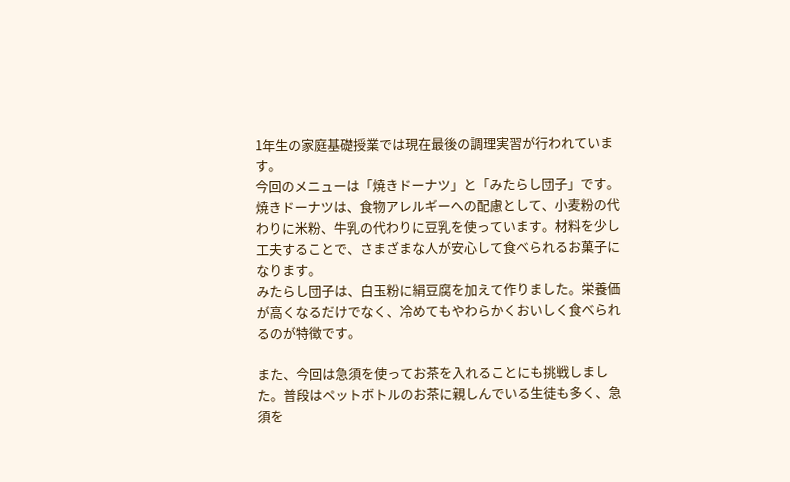1年生の家庭基礎授業では現在最後の調理実習が行われています。
今回のメニューは「焼きドーナツ」と「みたらし団子」です。
焼きドーナツは、食物アレルギーへの配慮として、小麦粉の代わりに米粉、牛乳の代わりに豆乳を使っています。材料を少し工夫することで、さまざまな人が安心して食べられるお菓子になります。
みたらし団子は、白玉粉に絹豆腐を加えて作りました。栄養価が高くなるだけでなく、冷めてもやわらかくおいしく食べられるのが特徴です。

また、今回は急須を使ってお茶を入れることにも挑戦しました。普段はペットボトルのお茶に親しんでいる生徒も多く、急須を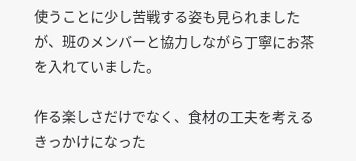使うことに少し苦戦する姿も見られましたが、班のメンバーと協力しながら丁寧にお茶を入れていました。

作る楽しさだけでなく、食材の工夫を考えるきっかけになった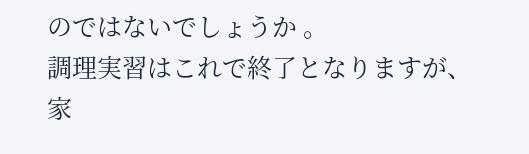のではないでしょうか 。
調理実習はこれで終了となりますが、家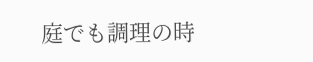庭でも調理の時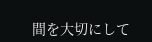間を大切にして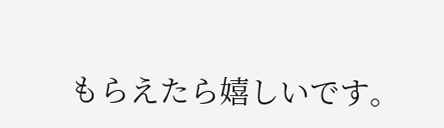もらえたら嬉しいです。